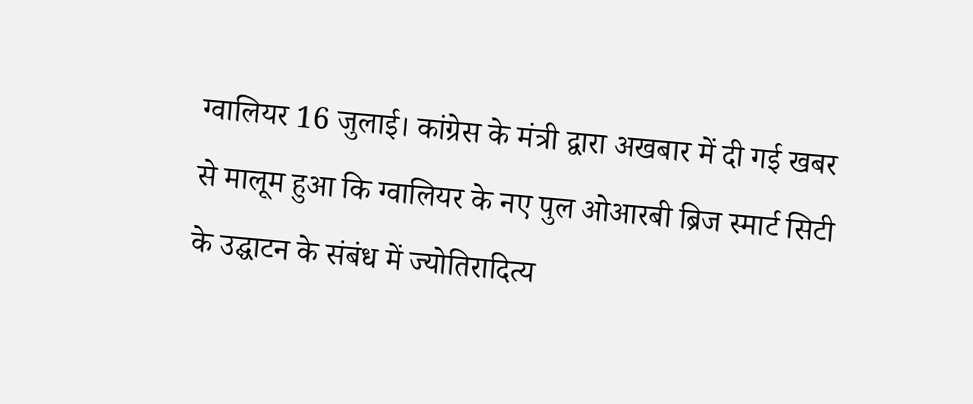ग्वालियर 16 जुलाई। कांग्रेस के मंत्री द्वारा अखबार में दी गई खबर से मालूम हुआ कि ग्वालियर के नए पुल ओआरबी ब्रिज स्मार्ट सिटी के उद्घाटन के संबंध में ज्योतिरादित्य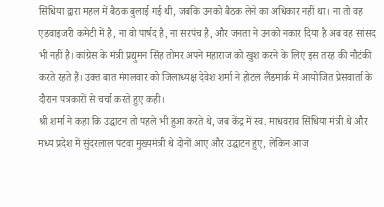सिंधिया द्वारा महल में बैठक बुलाई गई थी, जबकि उनको बैठक लेने का अधिकार नहीं था। ना तो वह एडवाइजरी कमेटी में है, ना वो पार्षद है, ना सरपंच है, और जनता ने उनको नकार दिया है अब वह सांसद भी नहीं है। कांग्रेस के मंत्री प्रद्युमन सिंह तोमर अपने महाराज को खुश करने के लिए इस तरह की नौटंकी करते रहते हैं। उक्त बात मंगलवार को जिलाध्यक्ष देवेश शर्मा ने होटल लैंडमार्क में आयोजित प्रेसवार्ता के दौरान पत्रकारों से चर्चा करते हुए कही।
श्री शर्मा ने कहा कि उद्घाटन तो पहले भी हुआ करते थे, जब केंद्र में स्व. माधवराव सिंधिया मंत्री थे और मध्य प्रदेश में सुंदरलाल पटवा मुख्यमंत्री थे दोनों आए और उद्घाटन हुए, लेकिन आज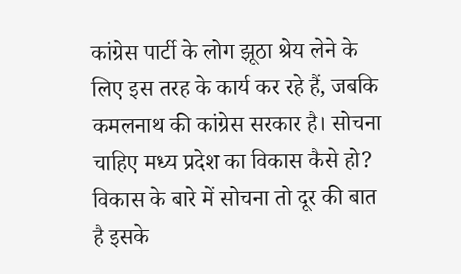कांग्रेस पार्टी के लोग झूठा श्रेय लेने के लिए इस तरह के कार्य कर रहे हैं, जबकि कमलनाथ की कांग्रेस सरकार है। सोचना चाहिए मध्य प्रदेश का विकास कैसे हो? विकास के बारे में सोचना तो दूर की बात है इसके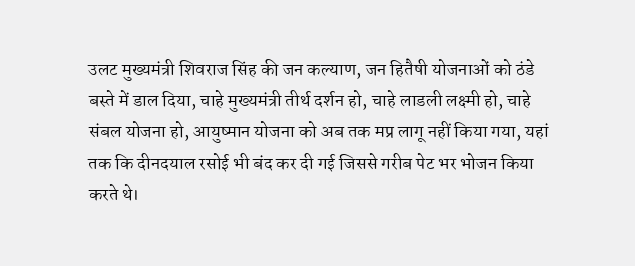उलट मुख्यमंत्री शिवराज सिंह की जन कल्याण, जन हितैषी योजनाओं को ठंडे बस्ते में डाल दिया, चाहे मुख्यमंत्री तीर्थ दर्शन हो, चाहे लाडली लक्ष्मी हो, चाहे संबल योजना हो, आयुष्मान योजना को अब तक मप्र लागू नहीं किया गया, यहां तक कि दीनदयाल रसोई भी बंद कर दी गई जिससे गरीब पेट भर भोजन किया करते थे।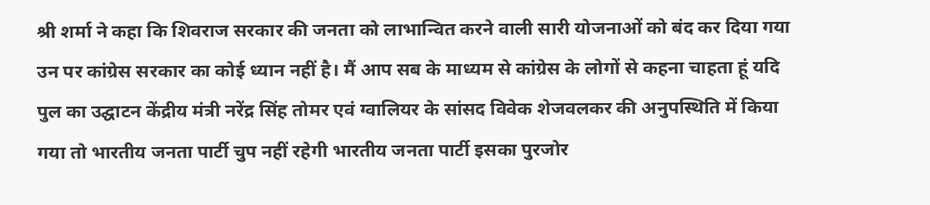श्री शर्मा ने कहा कि शिवराज सरकार की जनता को लाभान्वित करने वाली सारी योजनाओं को बंद कर दिया गया उन पर कांग्रेस सरकार का कोई ध्यान नहीं है। मैं आप सब के माध्यम से कांग्रेस के लोगों से कहना चाहता हूं यदि पुल का उद्घाटन केंद्रीय मंत्री नरेंद्र सिंह तोमर एवं ग्वालियर के सांसद विवेक शेजवलकर की अनुपस्थिति में किया गया तो भारतीय जनता पार्टी चुप नहीं रहेगी भारतीय जनता पार्टी इसका पुरजोर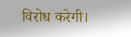विरोध करेगी।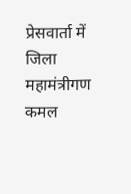प्रेसवार्ता में जिला महामंत्रीगण कमल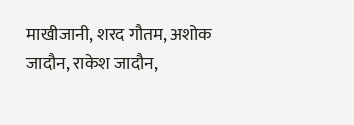माखीजानी, शरद गौतम, अशोक जादौन, राकेश जादौन,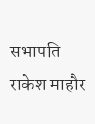सभापति राकेश माहौर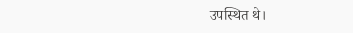उपस्थित थे।